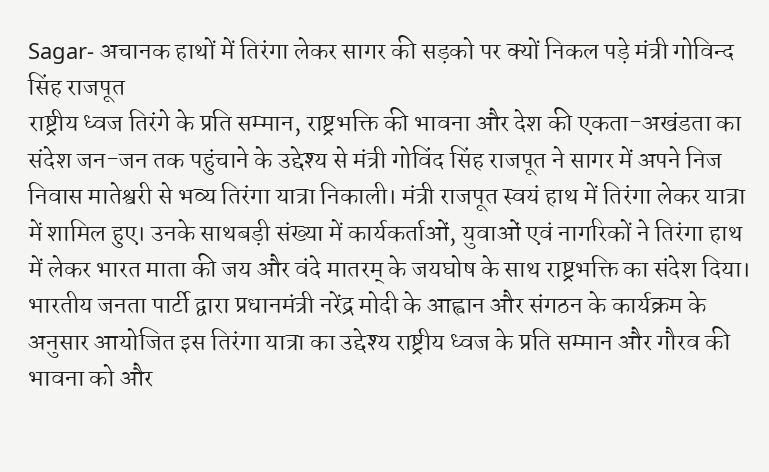Sagar- अचानक हाथों में तिरंगा लेकर सागर की सड़को पर क्यों निकल पड़े मंत्री गोविन्द सिंह राजपूत
राष्ट्रीय ध्वज तिरंगे के प्रति सम्मान, राष्ट्रभक्ति की भावना और देश की एकता-अखंडता का संदेश जन-जन तक पहुंचाने के उद्देश्य से मंत्री गोविंद सिंह राजपूत ने सागर में अपने निज निवास मातेश्वरी से भव्य तिरंगा यात्रा निकाली। मंत्री राजपूत स्वयं हाथ में तिरंगा लेकर यात्रा में शामिल हुए। उनके साथबड़ी संख्या में कार्यकर्ताओं, युवाओं एवं नागरिकों ने तिरंगा हाथ में लेकर भारत माता की जय और वंदे मातरम् के जयघोष के साथ राष्ट्रभक्ति का संदेश दिया।
भारतीय जनता पार्टी द्वारा प्रधानमंत्री नरेंद्र मोदी के आह्वान और संगठन के कार्यक्रम के अनुसार आयोजित इस तिरंगा यात्रा का उद्देश्य राष्ट्रीय ध्वज के प्रति सम्मान और गौरव की भावना को और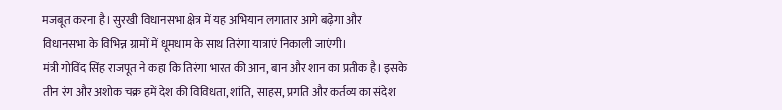मजबूत करना है। सुरखी विधानसभा क्षेत्र में यह अभियान लगातार आगे बढ़ेगा और विधानसभा के विभिन्न ग्रामों में धूमधाम के साथ तिरंगा यात्राएं निकाली जाएंगी।
मंत्री गोविंद सिंह राजपूत ने कहा कि तिरंगा भारत की आन, बान और शान का प्रतीक है। इसके तीन रंग और अशोक चक्र हमें देश की विविधता, शांति, साहस, प्रगति और कर्तव्य का संदेश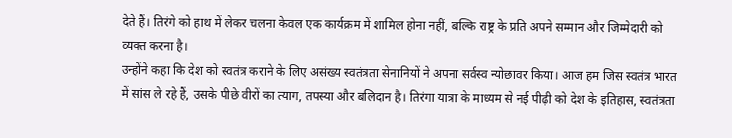देते हैं। तिरंगे को हाथ में लेकर चलना केवल एक कार्यक्रम में शामिल होना नहीं, बल्कि राष्ट्र के प्रति अपने सम्मान और जिम्मेदारी को व्यक्त करना है।
उन्होंने कहा कि देश को स्वतंत्र कराने के लिए असंख्य स्वतंत्रता सेनानियों ने अपना सर्वस्व न्योछावर किया। आज हम जिस स्वतंत्र भारत में सांस ले रहे हैं, उसके पीछे वीरों का त्याग, तपस्या और बलिदान है। तिरंगा यात्रा के माध्यम से नई पीढ़ी को देश के इतिहास, स्वतंत्रता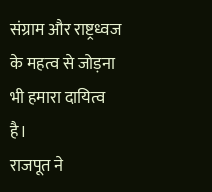संग्राम और राष्ट्रध्वज के महत्व से जोड़ना भी हमारा दायित्व है।
राजपूत ने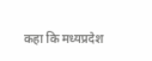कहा कि मध्यप्रदेश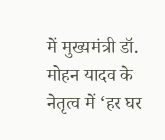में मुख्यमंत्री डॉ. मोहन यादव के नेतृत्व में ‘हर घर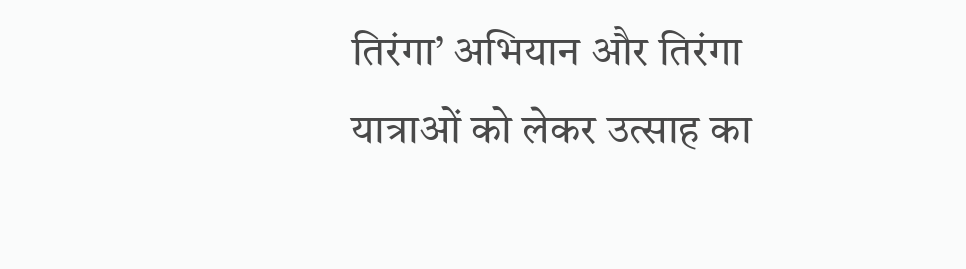तिरंगा’ अभियान और तिरंगा यात्राओं को लेकर उत्साह का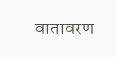वातावरण